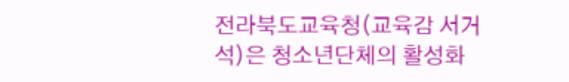전라북도교육청(교육감 서거석)은 청소년단체의 활성화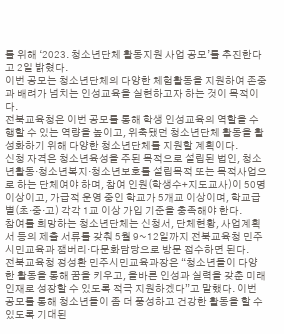를 위해 ‘2023. 청소년단체 활동지원 사업 공모’를 추진한다고 2일 밝혔다.
이번 공모는 청소년단체의 다양한 체험활동을 지원하여 존중과 배려가 넘치는 인성교육을 실현하고자 하는 것이 목적이다.
전북교육청은 이번 공모를 통해 학생 인성교육의 역할을 수행할 수 있는 역량을 높이고, 위축됐던 청소년단체 활동을 활성화하기 위해 다양한 청소년단체를 지원할 계획이다.
신청 자격은 청소년육성을 주된 목적으로 설립된 법인, 청소년활동·청소년복지·청소년보호를 설립목적 또는 목적사업으로 하는 단체여야 하며, 참여 인원(학생수+지도교사)이 50명 이상이고, 가급적 운영 중인 학교가 5개교 이상이며, 학교급별(초·중·고) 각각 1교 이상 가입 기준을 충족해야 한다.
참여를 희망하는 청소년단체는 신청서, 단체현황, 사업계획서 등의 제출 서류를 갖춰 5월 9~12일까지 전북교육청 민주시민교육과 잼버리·다문화담당으로 방문 접수하면 된다.
전북교육청 정성환 민주시민교육과장은 “청소년들이 다양한 활동을 통해 꿈을 키우고, 올바른 인성과 실력을 갖춘 미래인재로 성장할 수 있도록 적극 지원하겠다”고 말했다. 이번 공모를 통해 청소년들이 좀 더 풍성하고 건강한 활동을 할 수 있도록 기대된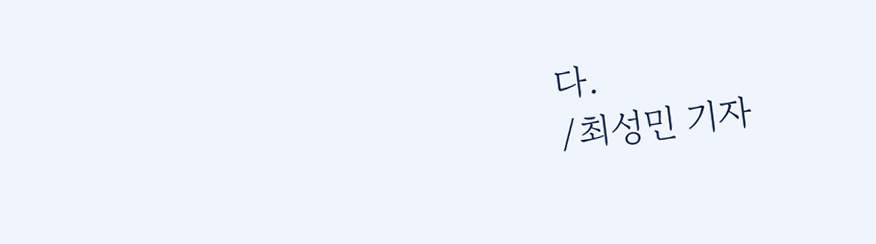다.
/최성민 기자